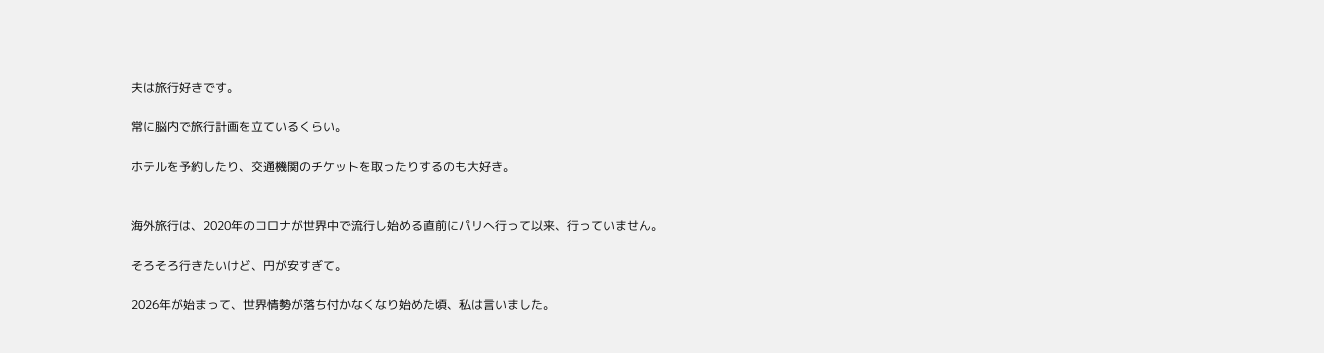夫は旅行好きです。

常に脳内で旅行計画を立ているくらい。

ホテルを予約したり、交通機関のチケットを取ったりするのも大好き。


海外旅行は、2020年のコロナが世界中で流行し始める直前にパリへ行って以来、行っていません。

そろそろ行きたいけど、円が安すぎて。

2026年が始まって、世界情勢が落ち付かなくなり始めた頃、私は言いました。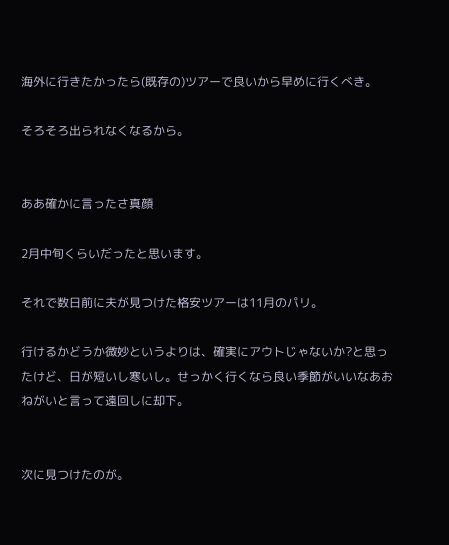海外に行きたかったら(既存の)ツアーで良いから早めに行くべき。

そろそろ出られなくなるから。


ああ確かに言ったさ真顔

2月中旬くらいだったと思います。

それで数日前に夫が見つけた格安ツアーは11月のパリ。

行けるかどうか微妙というよりは、確実にアウトじゃないか?と思ったけど、日が短いし寒いし。せっかく行くなら良い季節がいいなあおねがいと言って遠回しに却下。


次に見つけたのが。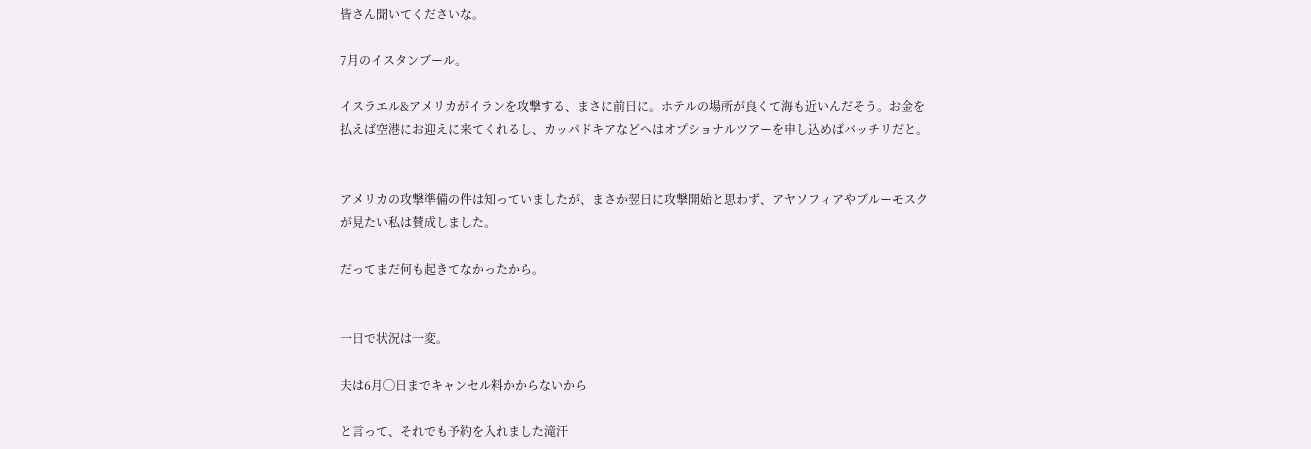皆さん聞いてくださいな。

7月のイスタンブール。

イスラエル&アメリカがイランを攻撃する、まさに前日に。ホテルの場所が良くて海も近いんだそう。お金を払えば空港にお迎えに来てくれるし、カッパドキアなどへはオプショナルツアーを申し込めばバッチリだと。


アメリカの攻撃準備の件は知っていましたが、まさか翌日に攻撃開始と思わず、アヤソフィアやブルーモスクが見たい私は賛成しました。

だってまだ何も起きてなかったから。


一日で状況は一変。

夫は6月◯日までキャンセル料かからないから

と言って、それでも予約を入れました滝汗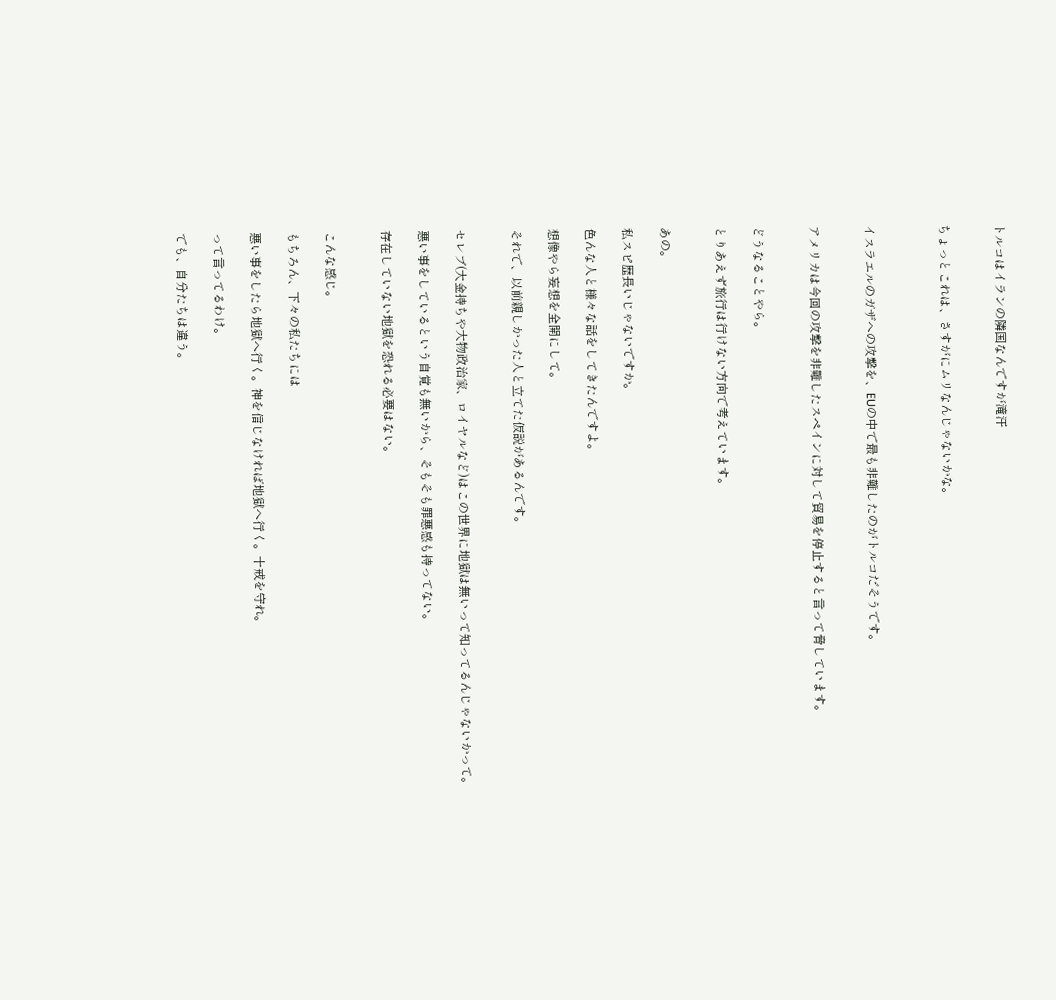トルコはイランの隣国なんですが滝汗


ちょっとこれは、さすがにムリなんじゃないかな。



イスラエルのガザへの攻撃を、EUの中で最も非難したのがトルコだそうです。


アメリカは今回の攻撃を非難したスペインに対して貿易を停止すると言って脅しています。


どうなることやら。

とりあえず旅行は行けない方向で考えています。


あの。

私スピ歴長いじゃないですか。

色んな人と様々な話をしてきたんですよ。

想像やら妄想を全開にして。

それで、以前親しかった人と立てた仮説があるんです。


セレブ(大金持ちや大物政治家、ロイヤルなど)はこの世界に地獄は無いって知ってるんじゃないかって。

悪い事をしているという自覚も無いから、そもそも罪悪感も持ってない。

存在していない地獄を恐れる必要はない。


こんな感じ。

もちろん、下々の私たちには

悪い事をしたら地獄へ行く。神を信じなければ地獄へ行く。十戒を守れ。

って言ってるわけ。

でも、自分たちは違う。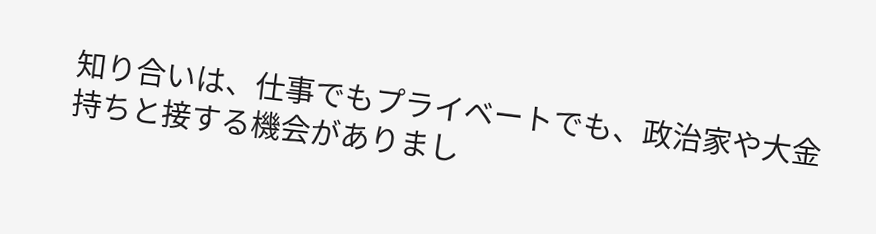知り合いは、仕事でもプライベートでも、政治家や大金持ちと接する機会がありまし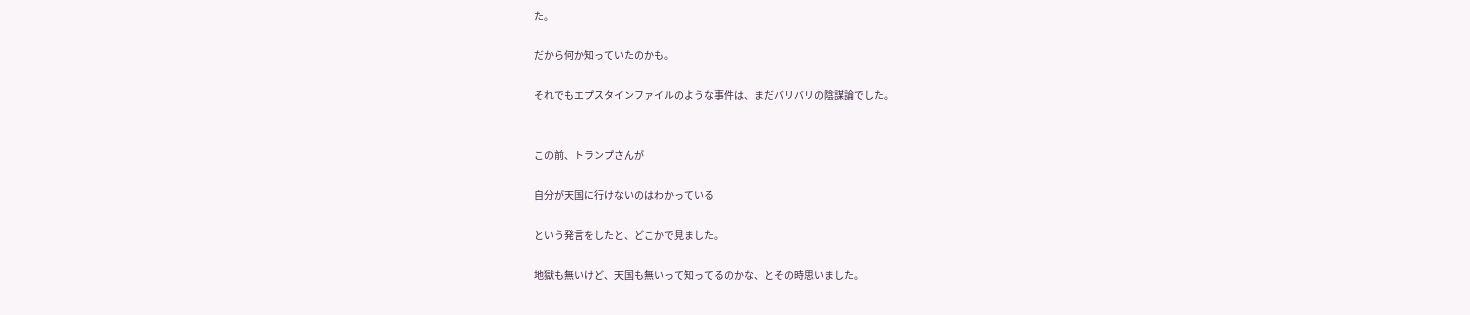た。

だから何か知っていたのかも。

それでもエプスタインファイルのような事件は、まだバリバリの陰謀論でした。


この前、トランプさんが

自分が天国に行けないのはわかっている

という発言をしたと、どこかで見ました。

地獄も無いけど、天国も無いって知ってるのかな、とその時思いました。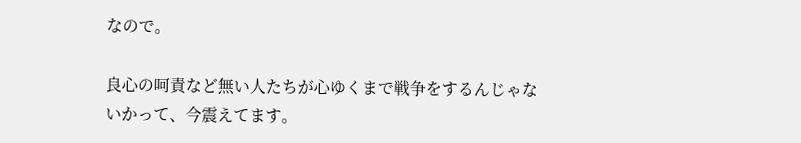なので。

良心の呵責など無い人たちが心ゆくまで戦争をするんじゃないかって、今震えてます。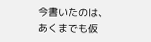今書いたのは、あくまでも仮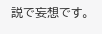説で妄想です。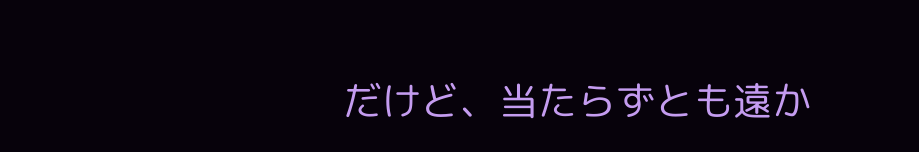だけど、当たらずとも遠か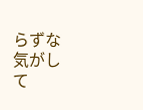らずな気がして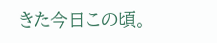きた今日この頃。